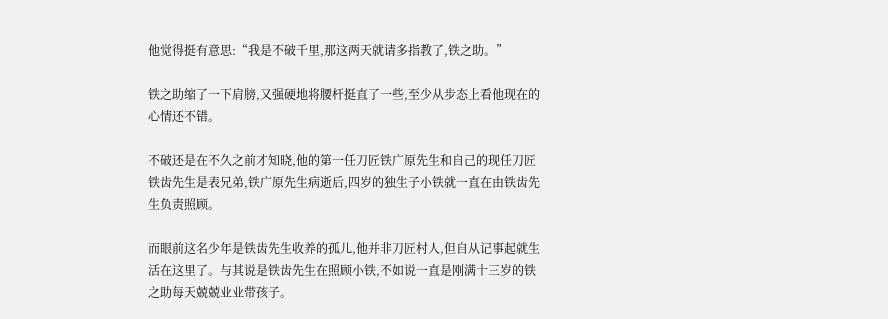他觉得挺有意思:“我是不破千里,那这两天就请多指教了,铁之助。”

铁之助缩了一下肩膀,又强硬地将腰杆挺直了一些,至少从步态上看他现在的心情还不错。

不破还是在不久之前才知晓,他的第一任刀匠铁广原先生和自己的现任刀匠铁齿先生是表兄弟,铁广原先生病逝后,四岁的独生子小铁就一直在由铁齿先生负责照顾。

而眼前这名少年是铁齿先生收养的孤儿,他并非刀匠村人,但自从记事起就生活在这里了。与其说是铁齿先生在照顾小铁,不如说一直是刚满十三岁的铁之助每天兢兢业业带孩子。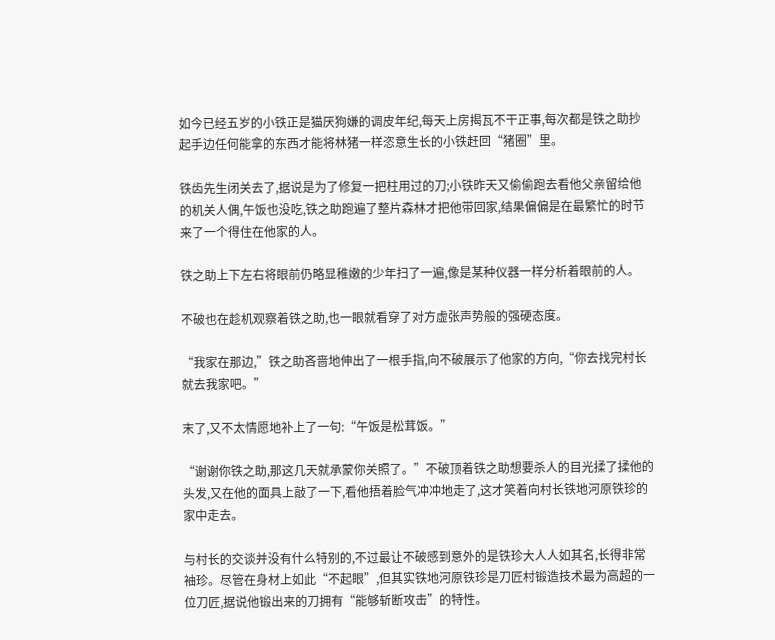如今已经五岁的小铁正是猫厌狗嫌的调皮年纪,每天上房揭瓦不干正事,每次都是铁之助抄起手边任何能拿的东西才能将林猪一样恣意生长的小铁赶回“猪圈”里。

铁齿先生闭关去了,据说是为了修复一把柱用过的刀;小铁昨天又偷偷跑去看他父亲留给他的机关人偶,午饭也没吃,铁之助跑遍了整片森林才把他带回家,结果偏偏是在最繁忙的时节来了一个得住在他家的人。

铁之助上下左右将眼前仍略显稚嫩的少年扫了一遍,像是某种仪器一样分析着眼前的人。

不破也在趁机观察着铁之助,也一眼就看穿了对方虚张声势般的强硬态度。

“我家在那边,”铁之助吝啬地伸出了一根手指,向不破展示了他家的方向,“你去找完村长就去我家吧。”

末了,又不太情愿地补上了一句:“午饭是松茸饭。”

“谢谢你铁之助,那这几天就承蒙你关照了。”不破顶着铁之助想要杀人的目光揉了揉他的头发,又在他的面具上敲了一下,看他捂着脸气冲冲地走了,这才笑着向村长铁地河原铁珍的家中走去。

与村长的交谈并没有什么特别的,不过最让不破感到意外的是铁珍大人人如其名,长得非常袖珍。尽管在身材上如此“不起眼”,但其实铁地河原铁珍是刀匠村锻造技术最为高超的一位刀匠,据说他锻出来的刀拥有“能够斩断攻击”的特性。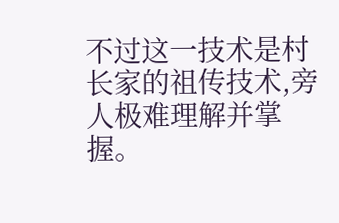不过这一技术是村长家的祖传技术,旁人极难理解并掌握。